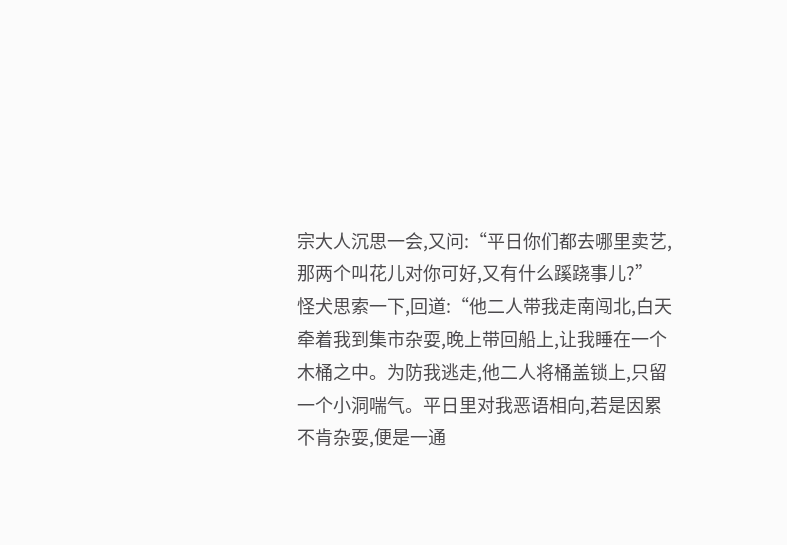宗大人沉思一会,又问:“平日你们都去哪里卖艺,那两个叫花儿对你可好,又有什么蹊跷事儿?”
怪犬思索一下,回道:“他二人带我走南闯北,白天牵着我到集市杂耍,晚上带回船上,让我睡在一个木桶之中。为防我逃走,他二人将桶盖锁上,只留一个小洞喘气。平日里对我恶语相向,若是因累不肯杂耍,便是一通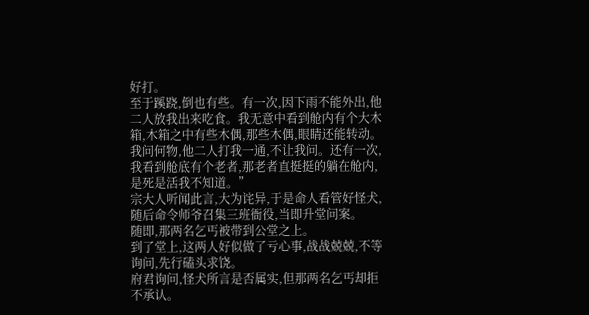好打。
至于蹊跷,倒也有些。有一次,因下雨不能外出,他二人放我出来吃食。我无意中看到舱内有个大木箱,木箱之中有些木偶,那些木偶,眼睛还能转动。我问何物,他二人打我一通,不让我问。还有一次,我看到舱底有个老者,那老者直挺挺的躺在舱内,是死是活我不知道。”
宗大人听闻此言,大为诧异,于是命人看管好怪犬,随后命令师爷召集三班衙役,当即升堂问案。
随即,那两名乞丐被带到公堂之上。
到了堂上,这两人好似做了亏心事,战战兢兢,不等询问,先行磕头求饶。
府君询问,怪犬所言是否属实,但那两名乞丐却拒不承认。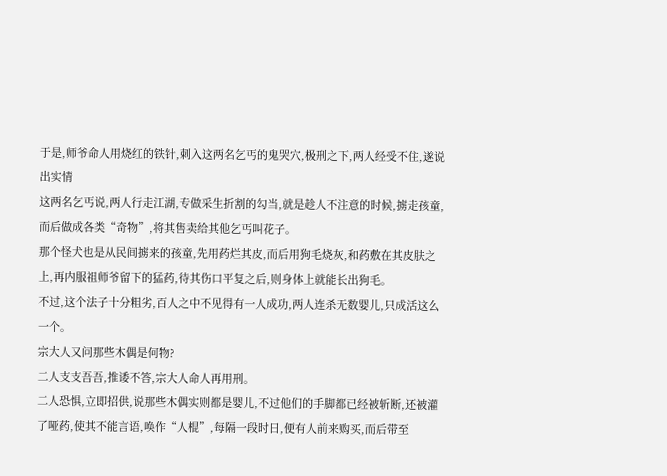于是,师爷命人用烧红的铁针,刺入这两名乞丐的鬼哭穴,极刑之下,两人经受不住,遂说出实情
这两名乞丐说,两人行走江湖,专做采生折割的勾当,就是趁人不注意的时候,掳走孩童,而后做成各类“奇物”,将其售卖给其他乞丐叫花子。
那个怪犬也是从民间掳来的孩童,先用药烂其皮,而后用狗毛烧灰,和药敷在其皮肤之上,再内服祖师爷留下的猛药,待其伤口平复之后,则身体上就能长出狗毛。
不过,这个法子十分粗劣,百人之中不见得有一人成功,两人连杀无数婴儿,只成活这么一个。
宗大人又问那些木偶是何物?
二人支支吾吾,推诿不答,宗大人命人再用刑。
二人恐惧,立即招供,说那些木偶实则都是婴儿,不过他们的手脚都已经被斩断,还被灌了哑药,使其不能言语,唤作“人棍”,每隔一段时日,便有人前来购买,而后带至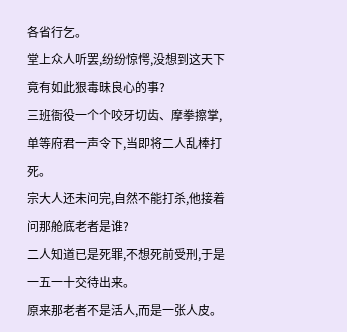各省行乞。
堂上众人听罢,纷纷惊愕,没想到这天下竟有如此狠毒昧良心的事?
三班衙役一个个咬牙切齿、摩拳擦掌,单等府君一声令下,当即将二人乱棒打死。
宗大人还未问完,自然不能打杀,他接着问那舱底老者是谁?
二人知道已是死罪,不想死前受刑,于是一五一十交待出来。
原来那老者不是活人,而是一张人皮。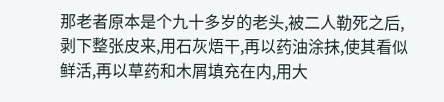那老者原本是个九十多岁的老头,被二人勒死之后,剥下整张皮来,用石灰焐干,再以药油涂抹,使其看似鲜活,再以草药和木屑填充在内,用大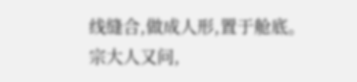线缝合,做成人形,置于舱底。
宗大人又问,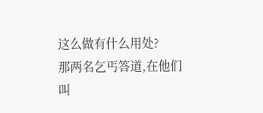这么做有什么用处?
那两名乞丐答道,在他们叫